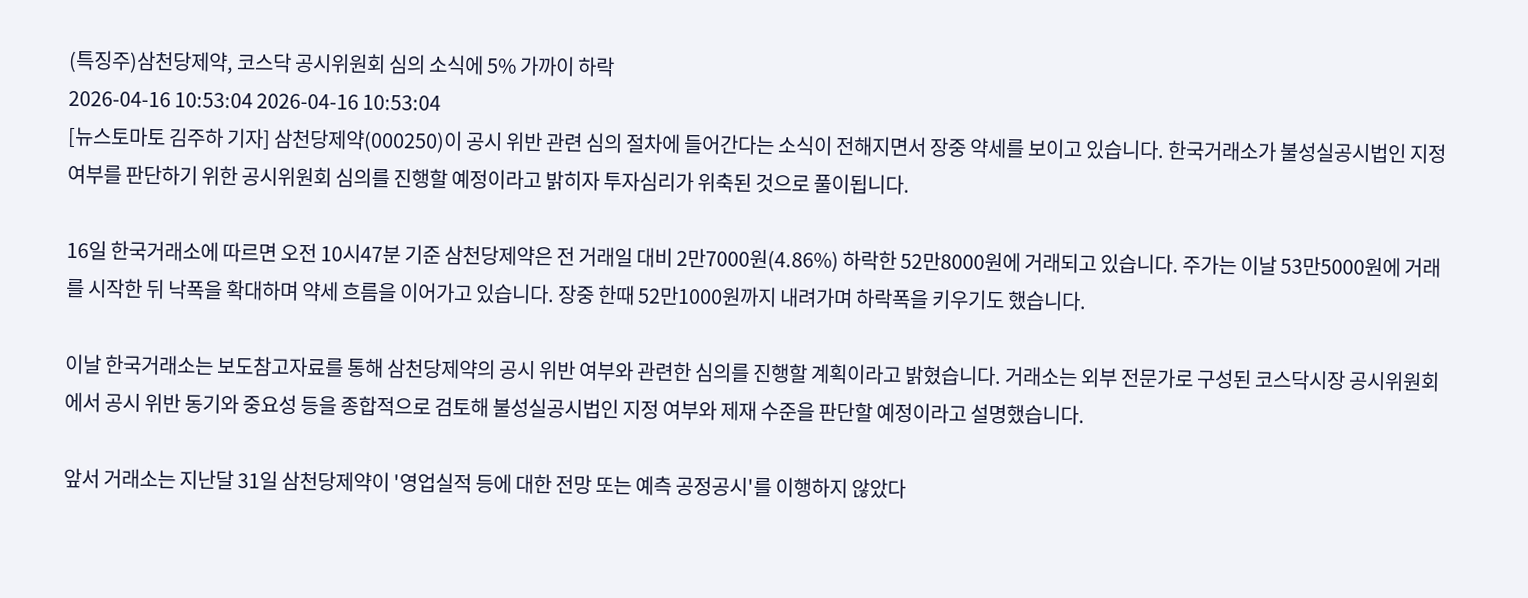(특징주)삼천당제약, 코스닥 공시위원회 심의 소식에 5% 가까이 하락
2026-04-16 10:53:04 2026-04-16 10:53:04
[뉴스토마토 김주하 기자] 삼천당제약(000250)이 공시 위반 관련 심의 절차에 들어간다는 소식이 전해지면서 장중 약세를 보이고 있습니다. 한국거래소가 불성실공시법인 지정 여부를 판단하기 위한 공시위원회 심의를 진행할 예정이라고 밝히자 투자심리가 위축된 것으로 풀이됩니다.

16일 한국거래소에 따르면 오전 10시47분 기준 삼천당제약은 전 거래일 대비 2만7000원(4.86%) 하락한 52만8000원에 거래되고 있습니다. 주가는 이날 53만5000원에 거래를 시작한 뒤 낙폭을 확대하며 약세 흐름을 이어가고 있습니다. 장중 한때 52만1000원까지 내려가며 하락폭을 키우기도 했습니다.

이날 한국거래소는 보도참고자료를 통해 삼천당제약의 공시 위반 여부와 관련한 심의를 진행할 계획이라고 밝혔습니다. 거래소는 외부 전문가로 구성된 코스닥시장 공시위원회에서 공시 위반 동기와 중요성 등을 종합적으로 검토해 불성실공시법인 지정 여부와 제재 수준을 판단할 예정이라고 설명했습니다.

앞서 거래소는 지난달 31일 삼천당제약이 '영업실적 등에 대한 전망 또는 예측 공정공시'를 이행하지 않았다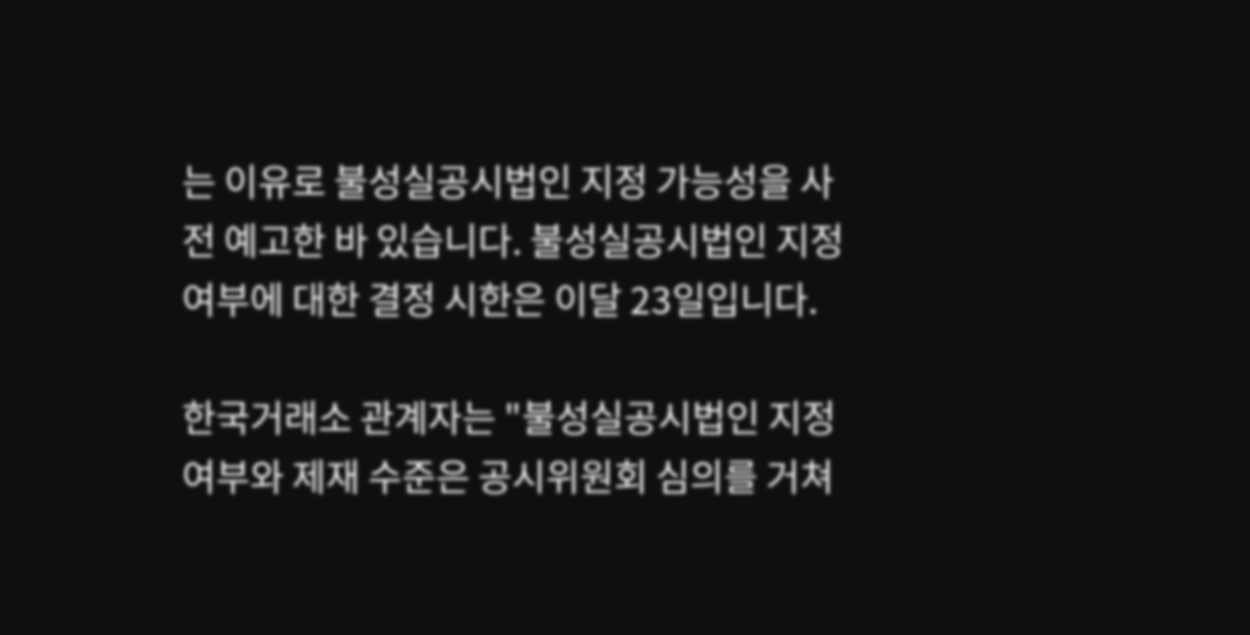는 이유로 불성실공시법인 지정 가능성을 사전 예고한 바 있습니다. 불성실공시법인 지정 여부에 대한 결정 시한은 이달 23일입니다.

한국거래소 관계자는 "불성실공시법인 지정 여부와 제재 수준은 공시위원회 심의를 거쳐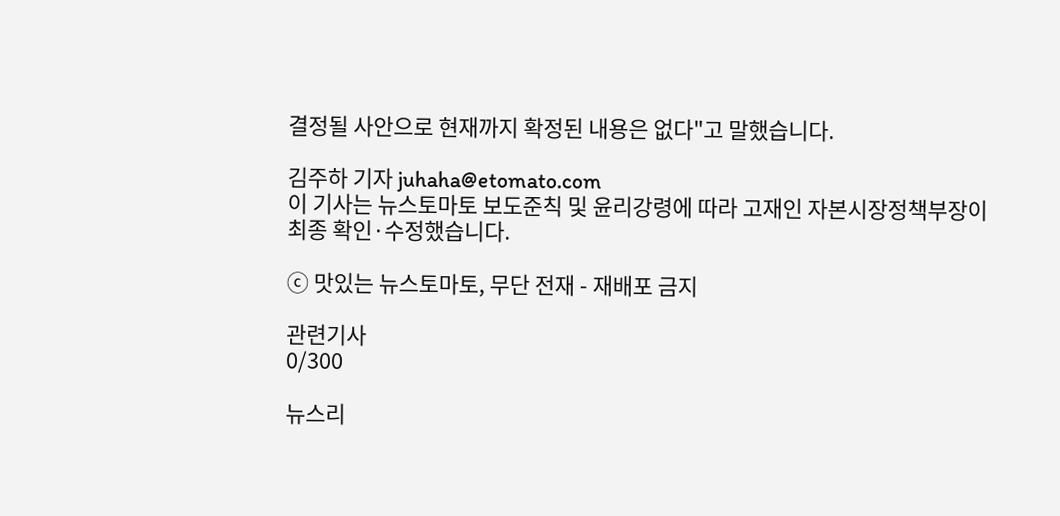결정될 사안으로 현재까지 확정된 내용은 없다"고 말했습니다.

김주하 기자 juhaha@etomato.com
이 기사는 뉴스토마토 보도준칙 및 윤리강령에 따라 고재인 자본시장정책부장이 최종 확인·수정했습니다.

ⓒ 맛있는 뉴스토마토, 무단 전재 - 재배포 금지

관련기사
0/300

뉴스리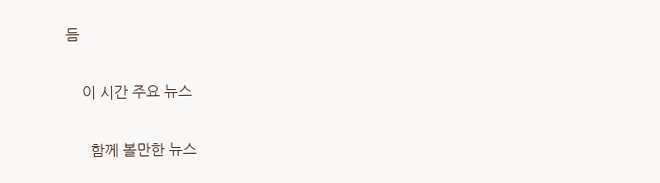듬

    이 시간 주요 뉴스

      함께 볼만한 뉴스